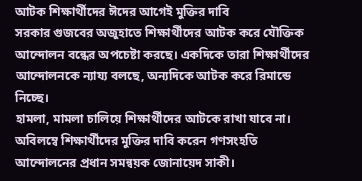আটক শিক্ষার্থীদের ঈদের আগেই মুক্তির দাবি
সরকার গুজবের অজুহাতে শিক্ষার্থীদের আটক করে যৌক্তিক আন্দোলন বন্ধের অপচেষ্টা করছে। একদিকে তারা শিক্ষার্থীদের আন্দোলনকে ন্যায্য বলছে, অন্যদিকে আটক করে রিমান্ডে নিচ্ছে।
হামলা, মামলা চালিয়ে শিক্ষার্থীদের আটকে রাখা যাবে না। অবিলম্বে শিক্ষার্থীদের মুক্তির দাবি করেন গণসংহতি আন্দোলনের প্রধান সমন্বয়ক জোনায়েদ সাকী।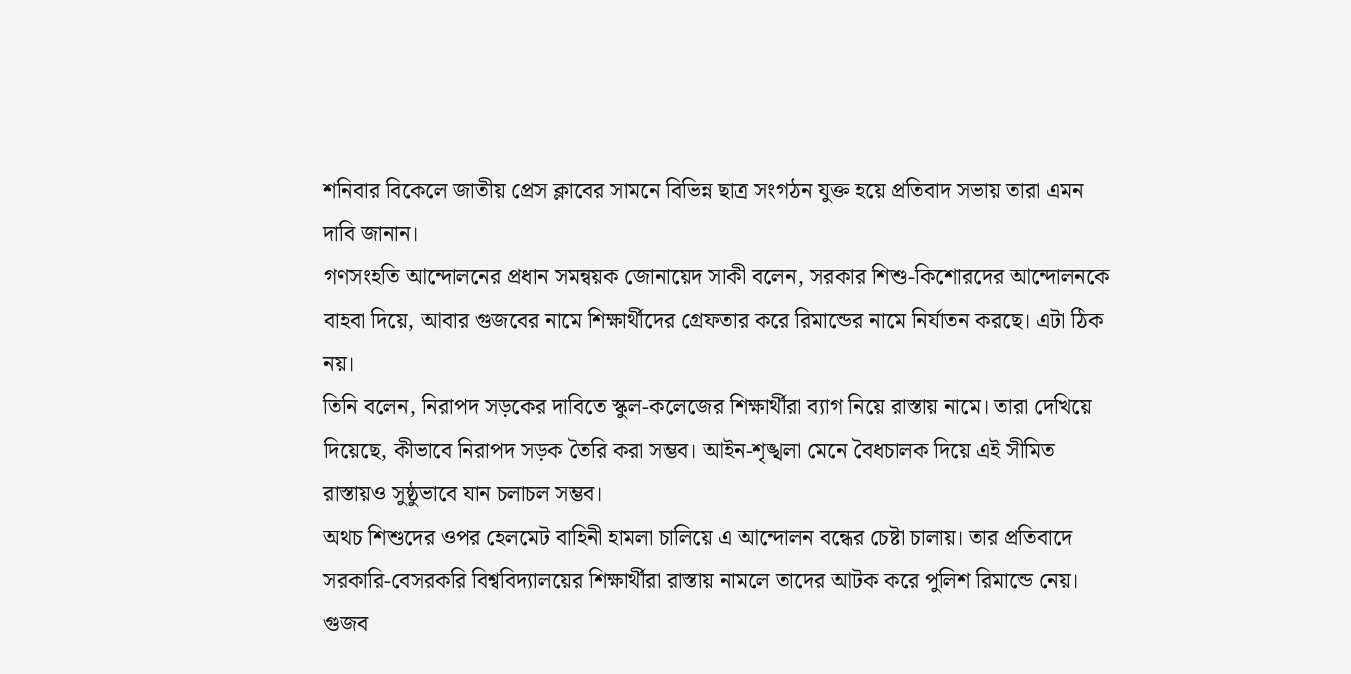শনিবার বিকেলে জাতীয় প্রেস ক্লাবের সামনে বিভিন্ন ছাত্র সংগঠন যুক্ত হয়ে প্রতিবাদ সভায় তারা এমন দাবি জানান।
গণসংহতি আন্দোলনের প্রধান সমন্বয়ক জোনায়েদ সাকী বলেন, সরকার শিশু-কিশোরদের আন্দোলনকে বাহবা দিয়ে, আবার গুজবের নামে শিক্ষার্থীদের গ্রেফতার করে রিমান্ডের নামে নির্যাতন করছে। এটা ঠিক নয়।
তিনি বলেন, নিরাপদ সড়কের দাবিতে স্কুল-কলেজের শিক্ষার্থীরা ব্যাগ নিয়ে রাস্তায় নামে। তারা দেখিয়ে দিয়েছে, কীভাবে নিরাপদ সড়ক তৈরি করা সম্ভব। আইন-শৃঙ্খলা মেনে বৈধচালক দিয়ে এই সীমিত রাস্তায়ও সুষ্ঠুভাবে যান চলাচল সম্ভব।
অথচ শিশুদের ওপর হেলমেট বাহিনী হামলা চালিয়ে এ আন্দোলন বন্ধের চেষ্টা চালায়। তার প্রতিবাদে সরকারি-বেসরকরি বিশ্ববিদ্যালয়ের শিক্ষার্থীরা রাস্তায় নামলে তাদের আটক করে পুলিশ রিমান্ডে নেয়।
গুজব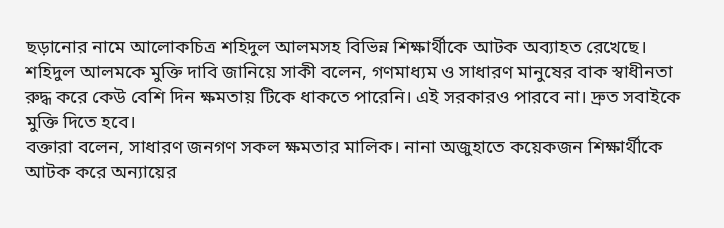ছড়ানোর নামে আলোকচিত্র শহিদুল আলমসহ বিভিন্ন শিক্ষার্থীকে আটক অব্যাহত রেখেছে।
শহিদুল আলমকে মুক্তি দাবি জানিয়ে সাকী বলেন, গণমাধ্যম ও সাধারণ মানুষের বাক স্বাধীনতা রুদ্ধ করে কেউ বেশি দিন ক্ষমতায় টিকে ধাকতে পারেনি। এই সরকারও পারবে না। দ্রুত সবাইকে মুক্তি দিতে হবে।
বক্তারা বলেন, সাধারণ জনগণ সকল ক্ষমতার মালিক। নানা অজুহাতে কয়েকজন শিক্ষার্থীকে আটক করে অন্যায়ের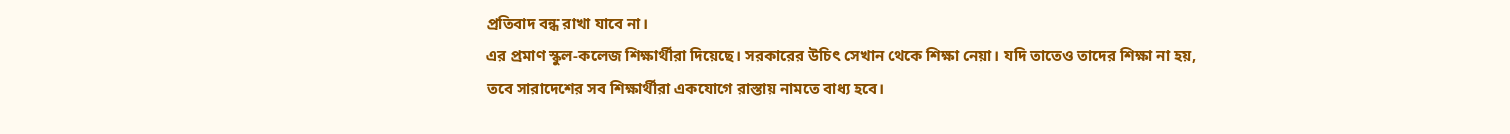প্রতিবাদ বন্ধ রাখা যাবে না।
এর প্রমাণ স্কুল-কলেজ শিক্ষার্থীরা দিয়েছে। সরকারের উচিৎ সেখান থেকে শিক্ষা নেয়া। যদি তাতেও তাদের শিক্ষা না হয়, তবে সারাদেশের সব শিক্ষার্থীরা একযোগে রাস্তায় নামতে বাধ্য হবে।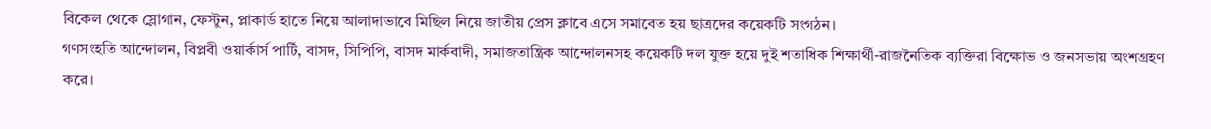বিকেল থেকে স্লোগান, ফেস্টুন, প্লাকার্ড হাতে নিয়ে আলাদাভাবে মিছিল নিয়ে জাতীয় প্রেস ক্লাবে এসে সমাবেত হয় ছাত্রদের কয়েকটি সংগঠন।
গণসংহতি আন্দোলন, বিপ্লবী ওয়ার্কার্স পার্টি, বাসদ, সিপিপি, বাসদ মার্কবাদী, সমাজতান্ত্রিক আন্দোলনসহ কয়েকটি দল যুক্ত হয়ে দুই শতাধিক শিক্ষার্থী-রাজনৈতিক ব্যক্তিরা বিক্ষোভ ও জনসভায় অংশগ্রহণ করে।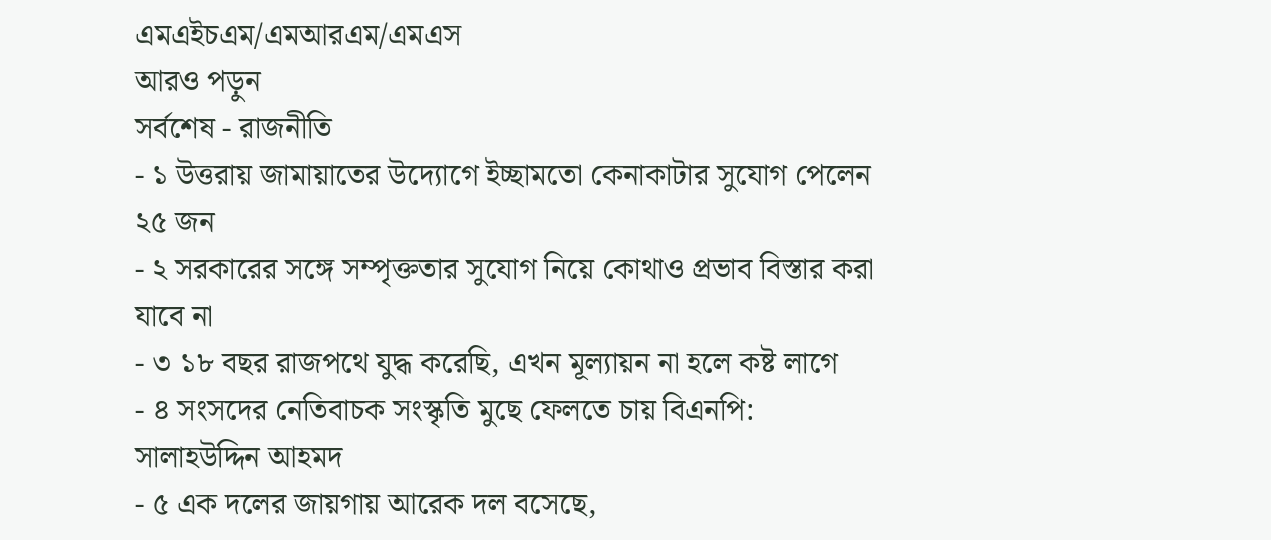এমএইচএম/এমআরএম/এমএস
আরও পড়ুন
সর্বশেষ - রাজনীতি
- ১ উত্তরায় জামায়াতের উদ্যোগে ইচ্ছামতো কেনাকাটার সুযোগ পেলেন ২৫ জন
- ২ সরকারের সঙ্গে সম্পৃক্ততার সুযোগ নিয়ে কোথাও প্রভাব বিস্তার করা যাবে না
- ৩ ১৮ বছর রাজপথে যুদ্ধ করেছি, এখন মূল্যায়ন না হলে কষ্ট লাগে
- ৪ সংসদের নেতিবাচক সংস্কৃতি মুছে ফেলতে চায় বিএনপি: সালাহউদ্দিন আহমদ
- ৫ এক দলের জায়গায় আরেক দল বসেছে,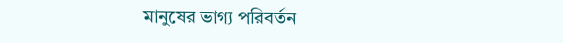মানুষের ভাগ্য পরিবর্তন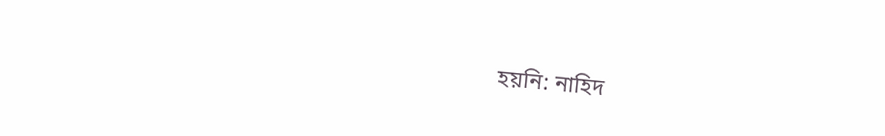হয়নি: নাহিদ